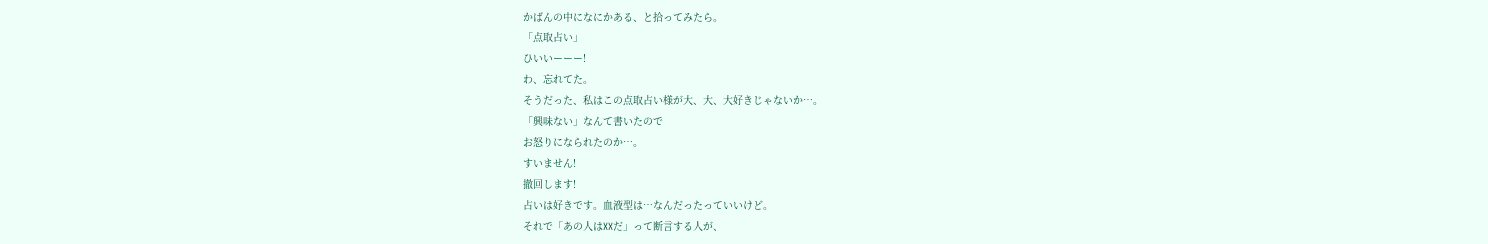かばんの中になにかある、と拾ってみたら。
「点取占い」
ひいいーーー!
わ、忘れてた。
そうだった、私はこの点取占い様が大、大、大好きじゃないか…。
「興味ない」なんて書いたので
お怒りになられたのか…。
すいません!
撤回します!
占いは好きです。血液型は…なんだったっていいけど。
それで「あの人はXXだ」って断言する人が、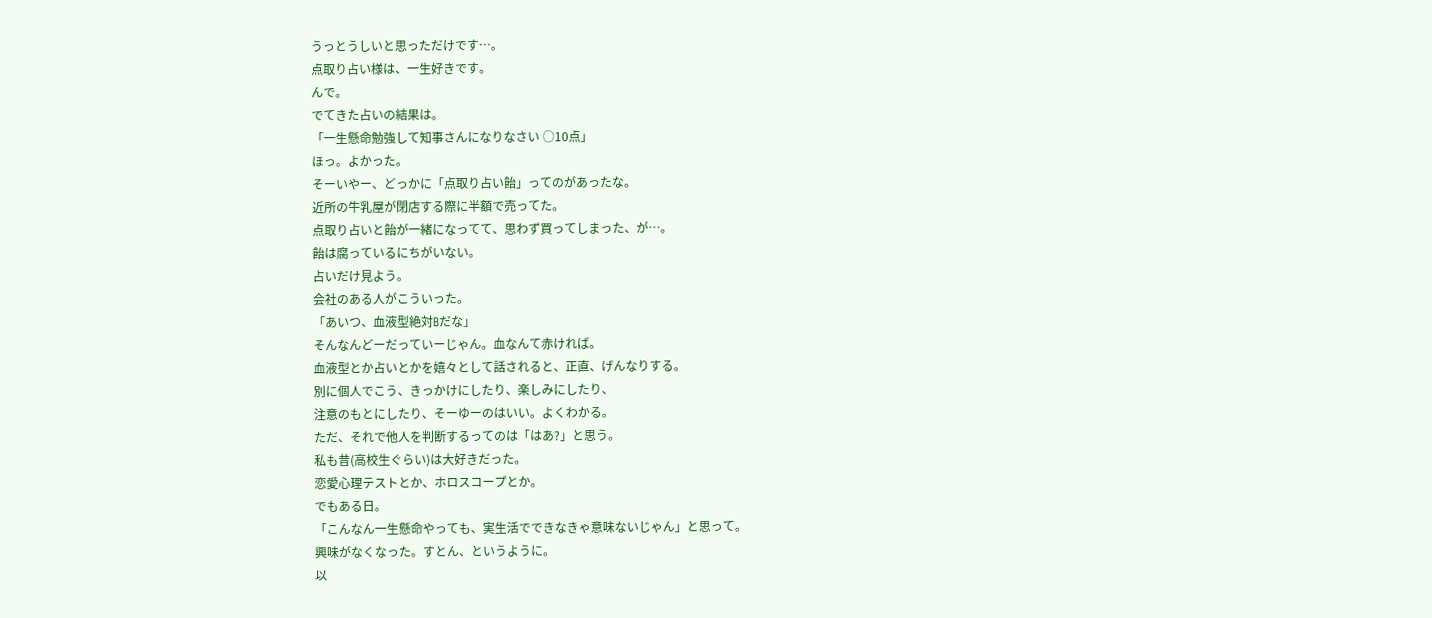うっとうしいと思っただけです…。
点取り占い様は、一生好きです。
んで。
でてきた占いの結果は。
「一生懸命勉強して知事さんになりなさい ○10点」
ほっ。よかった。
そーいやー、どっかに「点取り占い飴」ってのがあったな。
近所の牛乳屋が閉店する際に半額で売ってた。
点取り占いと飴が一緒になってて、思わず買ってしまった、が…。
飴は腐っているにちがいない。
占いだけ見よう。
会社のある人がこういった。
「あいつ、血液型絶対Bだな」
そんなんどーだっていーじゃん。血なんて赤ければ。
血液型とか占いとかを嬉々として話されると、正直、げんなりする。
別に個人でこう、きっかけにしたり、楽しみにしたり、
注意のもとにしたり、そーゆーのはいい。よくわかる。
ただ、それで他人を判断するってのは「はあ?」と思う。
私も昔(高校生ぐらい)は大好きだった。
恋愛心理テストとか、ホロスコープとか。
でもある日。
「こんなん一生懸命やっても、実生活でできなきゃ意味ないじゃん」と思って。
興味がなくなった。すとん、というように。
以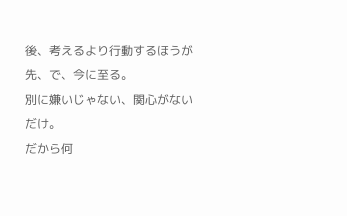後、考えるより行動するほうが先、で、今に至る。
別に嫌いじゃない、関心がないだけ。
だから何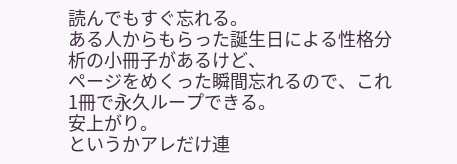読んでもすぐ忘れる。
ある人からもらった誕生日による性格分析の小冊子があるけど、
ページをめくった瞬間忘れるので、これ1冊で永久ループできる。
安上がり。
というかアレだけ連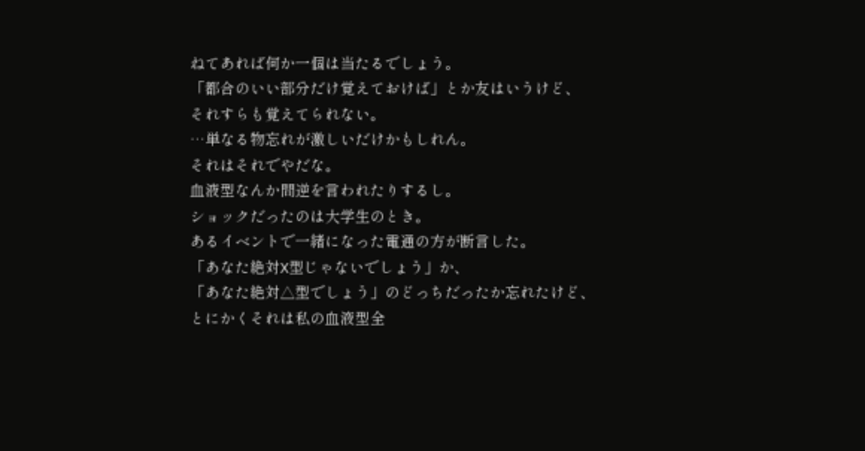ねてあれば何か一個は当たるでしょう。
「都合のいい部分だけ覚えておけば」とか友はいうけど、
それすらも覚えてられない。
…単なる物忘れが激しいだけかもしれん。
それはそれでやだな。
血液型なんか間逆を言われたりするし。
ショックだったのは大学生のとき。
あるイベントで一緒になった電通の方が断言した。
「あなた絶対X型じゃないでしょう」か、
「あなた絶対△型でしょう」のどっちだったか忘れたけど、
とにかくそれは私の血液型全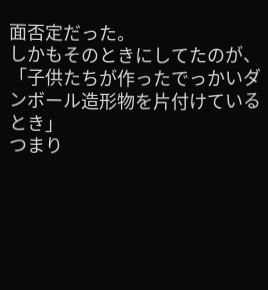面否定だった。
しかもそのときにしてたのが、
「子供たちが作ったでっかいダンボール造形物を片付けているとき」
つまり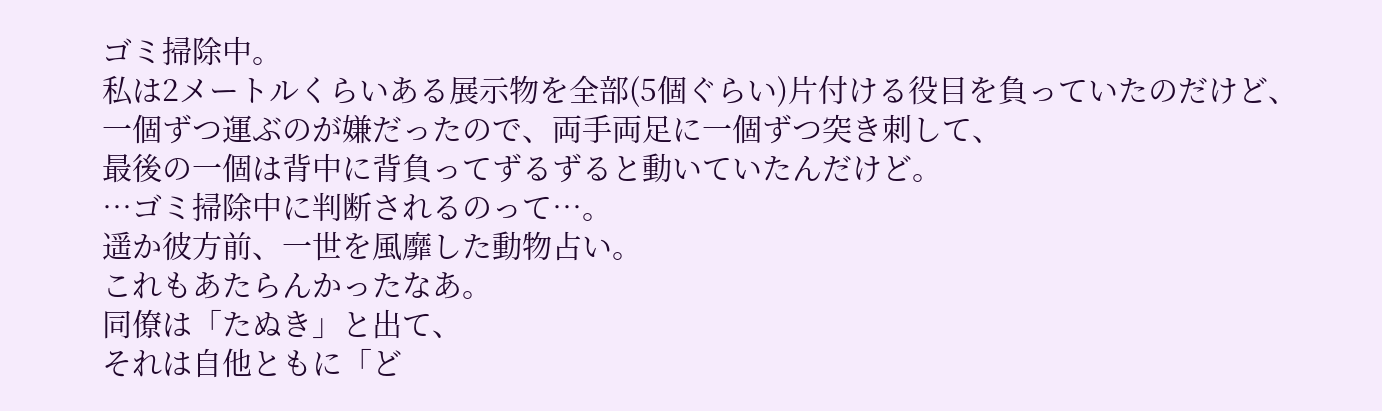ゴミ掃除中。
私は2メートルくらいある展示物を全部(5個ぐらい)片付ける役目を負っていたのだけど、
一個ずつ運ぶのが嫌だったので、両手両足に一個ずつ突き刺して、
最後の一個は背中に背負ってずるずると動いていたんだけど。
…ゴミ掃除中に判断されるのって…。
遥か彼方前、一世を風靡した動物占い。
これもあたらんかったなあ。
同僚は「たぬき」と出て、
それは自他ともに「ど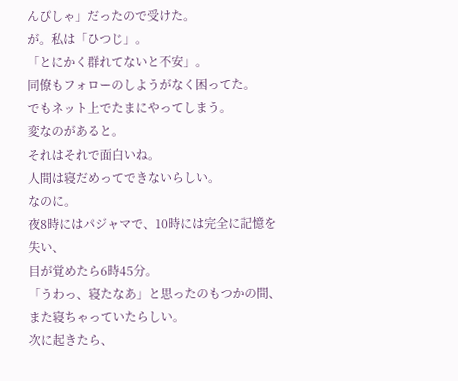んぴしゃ」だったので受けた。
が。私は「ひつじ」。
「とにかく群れてないと不安」。
同僚もフォローのしようがなく困ってた。
でもネット上でたまにやってしまう。
変なのがあると。
それはそれで面白いね。
人間は寝だめってできないらしい。
なのに。
夜8時にはパジャマで、10時には完全に記憶を失い、
目が覚めたら6時45分。
「うわっ、寝たなあ」と思ったのもつかの間、
また寝ちゃっていたらしい。
次に起きたら、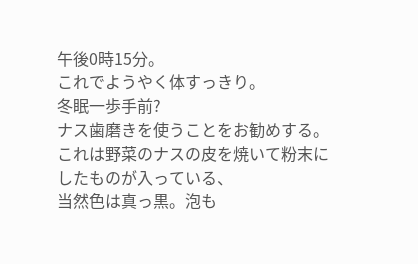午後0時15分。
これでようやく体すっきり。
冬眠一歩手前?
ナス歯磨きを使うことをお勧めする。
これは野菜のナスの皮を焼いて粉末にしたものが入っている、
当然色は真っ黒。泡も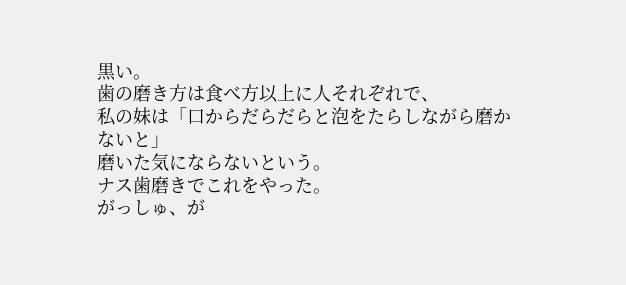黒い。
歯の磨き方は食べ方以上に人それぞれで、
私の妹は「口からだらだらと泡をたらしながら磨かないと」
磨いた気にならないという。
ナス歯磨きでこれをやった。
がっしゅ、が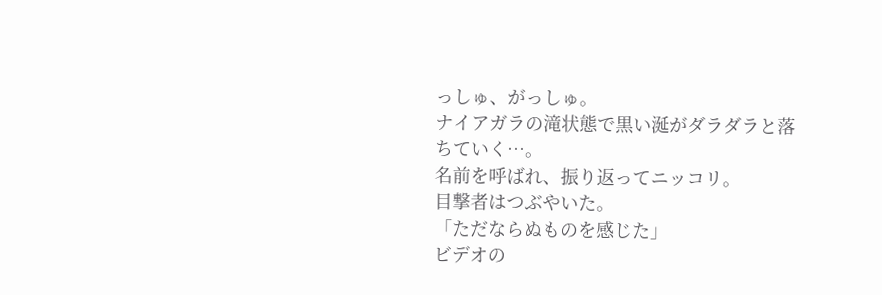っしゅ、がっしゅ。
ナイアガラの滝状態で黒い涎がダラダラと落ちていく…。
名前を呼ばれ、振り返ってニッコリ。
目撃者はつぶやいた。
「ただならぬものを感じた」
ビデオの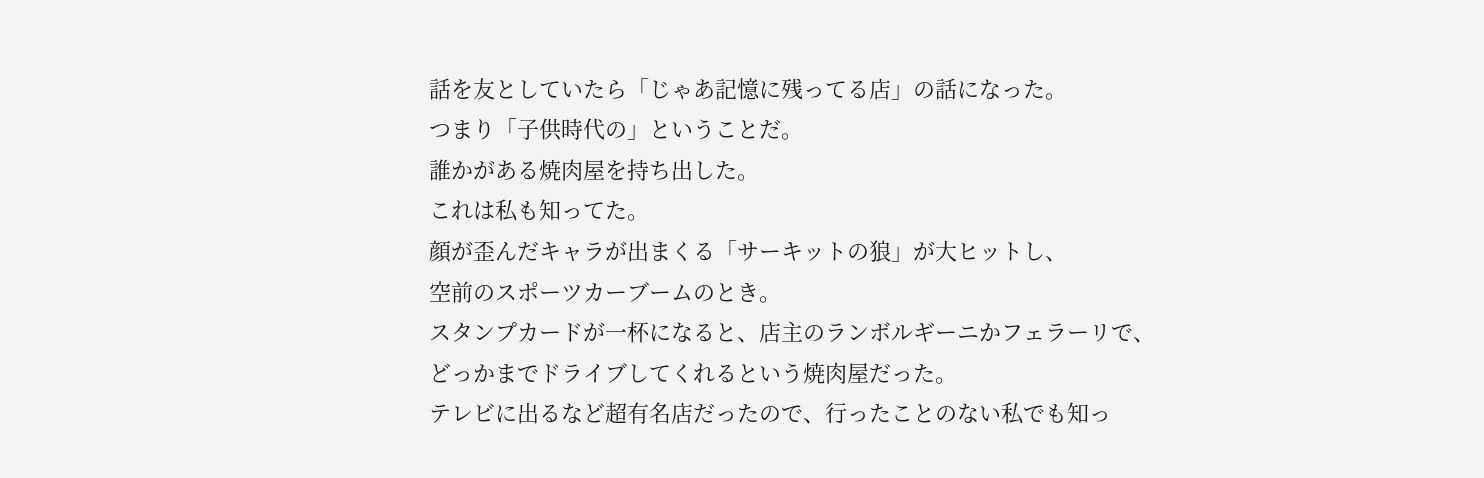話を友としていたら「じゃあ記憶に残ってる店」の話になった。
つまり「子供時代の」ということだ。
誰かがある焼肉屋を持ち出した。
これは私も知ってた。
顔が歪んだキャラが出まくる「サーキットの狼」が大ヒットし、
空前のスポーツカーブームのとき。
スタンプカードが一杯になると、店主のランボルギーニかフェラーリで、
どっかまでドライブしてくれるという焼肉屋だった。
テレビに出るなど超有名店だったので、行ったことのない私でも知っ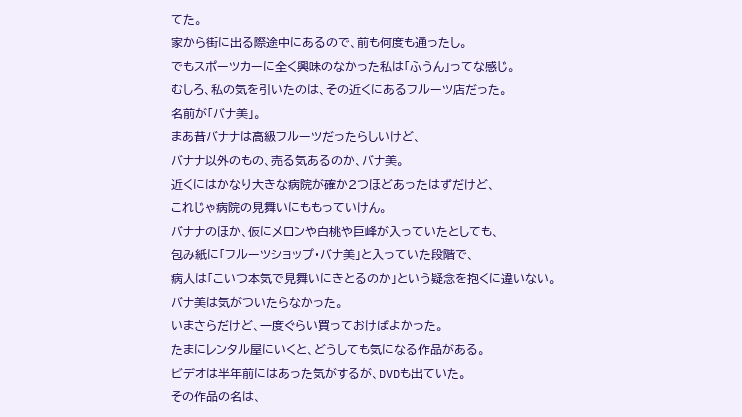てた。
家から街に出る際途中にあるので、前も何度も通ったし。
でもスポーツカーに全く興味のなかった私は「ふうん」ってな感じ。
むしろ、私の気を引いたのは、その近くにあるフルーツ店だった。
名前が「バナ美」。
まあ昔バナナは高級フルーツだったらしいけど、
バナナ以外のもの、売る気あるのか、バナ美。
近くにはかなり大きな病院が確か2つほどあったはずだけど、
これじゃ病院の見舞いにももっていけん。
バナナのほか、仮にメロンや白桃や巨峰が入っていたとしても、
包み紙に「フルーツショップ・バナ美」と入っていた段階で、
病人は「こいつ本気で見舞いにきとるのか」という疑念を抱くに違いない。
バナ美は気がついたらなかった。
いまさらだけど、一度ぐらい買っておけばよかった。
たまにレンタル屋にいくと、どうしても気になる作品がある。
ビデオは半年前にはあった気がするが、DVDも出ていた。
その作品の名は、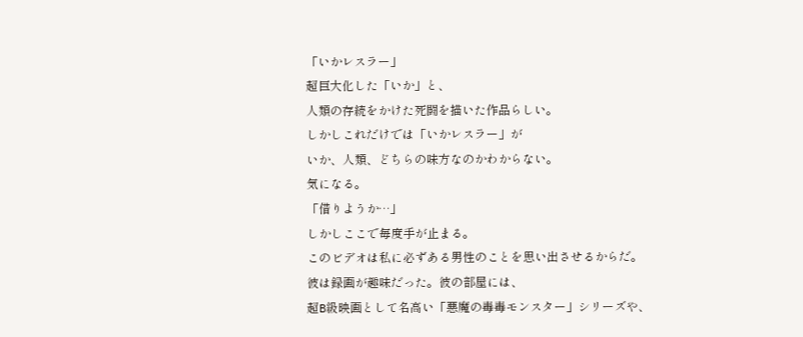「いかレスラー」
超巨大化した「いか」と、
人類の存続をかけた死闘を描いた作品らしい。
しかしこれだけでは「いかレスラー」が
いか、人類、どちらの味方なのかわからない。
気になる。
「借りようか…」
しかしここで毎度手が止まる。
このビデオは私に必ずある男性のことを思い出させるからだ。
彼は録画が趣味だった。彼の部屋には、
超B級映画として名高い「悪魔の毒毒モンスター」シリーズや、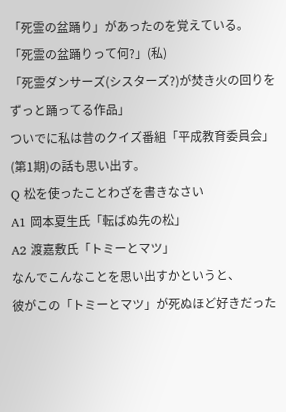「死霊の盆踊り」があったのを覚えている。
「死霊の盆踊りって何?」(私)
「死霊ダンサーズ(シスターズ?)が焚き火の回りをずっと踊ってる作品」
ついでに私は昔のクイズ番組「平成教育委員会」(第1期)の話も思い出す。
Q 松を使ったことわざを書きなさい
A1 岡本夏生氏「転ばぬ先の松」
A2 渡嘉敷氏「トミーとマツ」
なんでこんなことを思い出すかというと、
彼がこの「トミーとマツ」が死ぬほど好きだった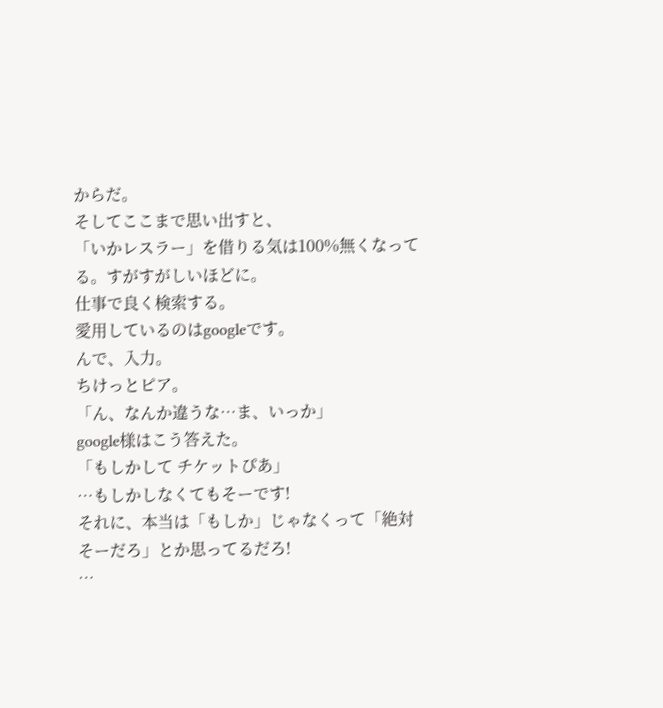からだ。
そしてここまで思い出すと、
「いかレスラー」を借りる気は100%無くなってる。すがすがしいほどに。
仕事で良く検索する。
愛用しているのはgoogleです。
んで、入力。
ちけっとピア。
「ん、なんか違うな…ま、いっか」
google様はこう答えた。
「もしかして チケットぴあ」
…もしかしなくてもそーです!
それに、本当は「もしか」じゃなくって「絶対そーだろ」とか思ってるだろ!
…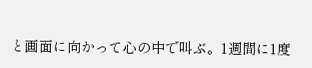と画面に向かって心の中で叫ぶ。1週間に1度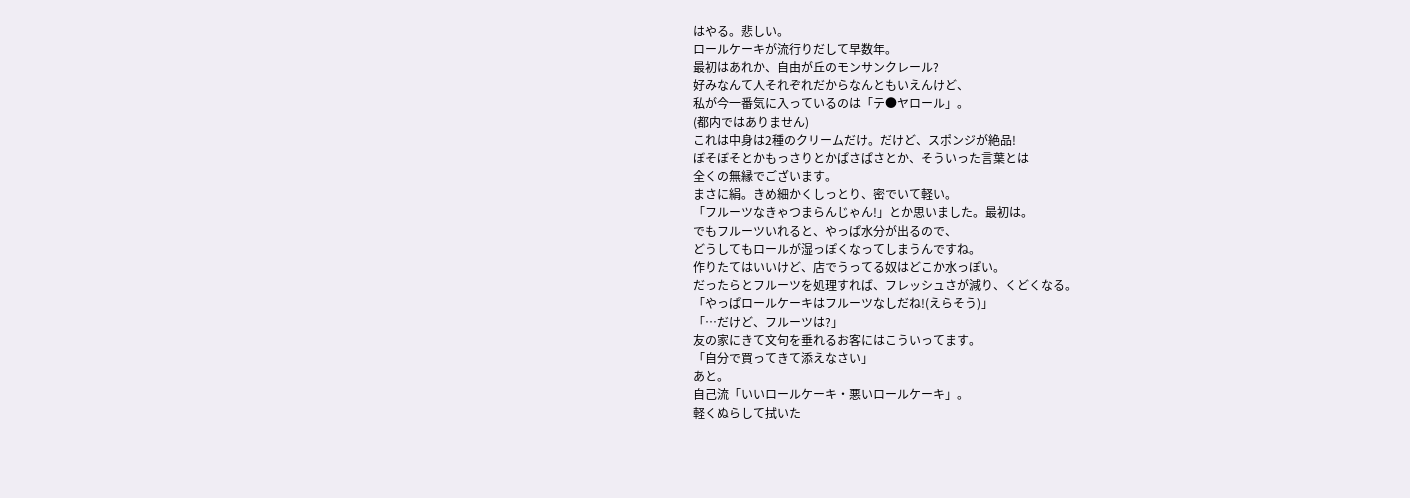はやる。悲しい。
ロールケーキが流行りだして早数年。
最初はあれか、自由が丘のモンサンクレール?
好みなんて人それぞれだからなんともいえんけど、
私が今一番気に入っているのは「テ●ヤロール」。
(都内ではありません)
これは中身は2種のクリームだけ。だけど、スポンジが絶品!
ぼそぼそとかもっさりとかぱさぱさとか、そういった言葉とは
全くの無縁でございます。
まさに絹。きめ細かくしっとり、密でいて軽い。
「フルーツなきゃつまらんじゃん!」とか思いました。最初は。
でもフルーツいれると、やっぱ水分が出るので、
どうしてもロールが湿っぽくなってしまうんですね。
作りたてはいいけど、店でうってる奴はどこか水っぽい。
だったらとフルーツを処理すれば、フレッシュさが減り、くどくなる。
「やっぱロールケーキはフルーツなしだね!(えらそう)」
「…だけど、フルーツは?」
友の家にきて文句を垂れるお客にはこういってます。
「自分で買ってきて添えなさい」
あと。
自己流「いいロールケーキ・悪いロールケーキ」。
軽くぬらして拭いた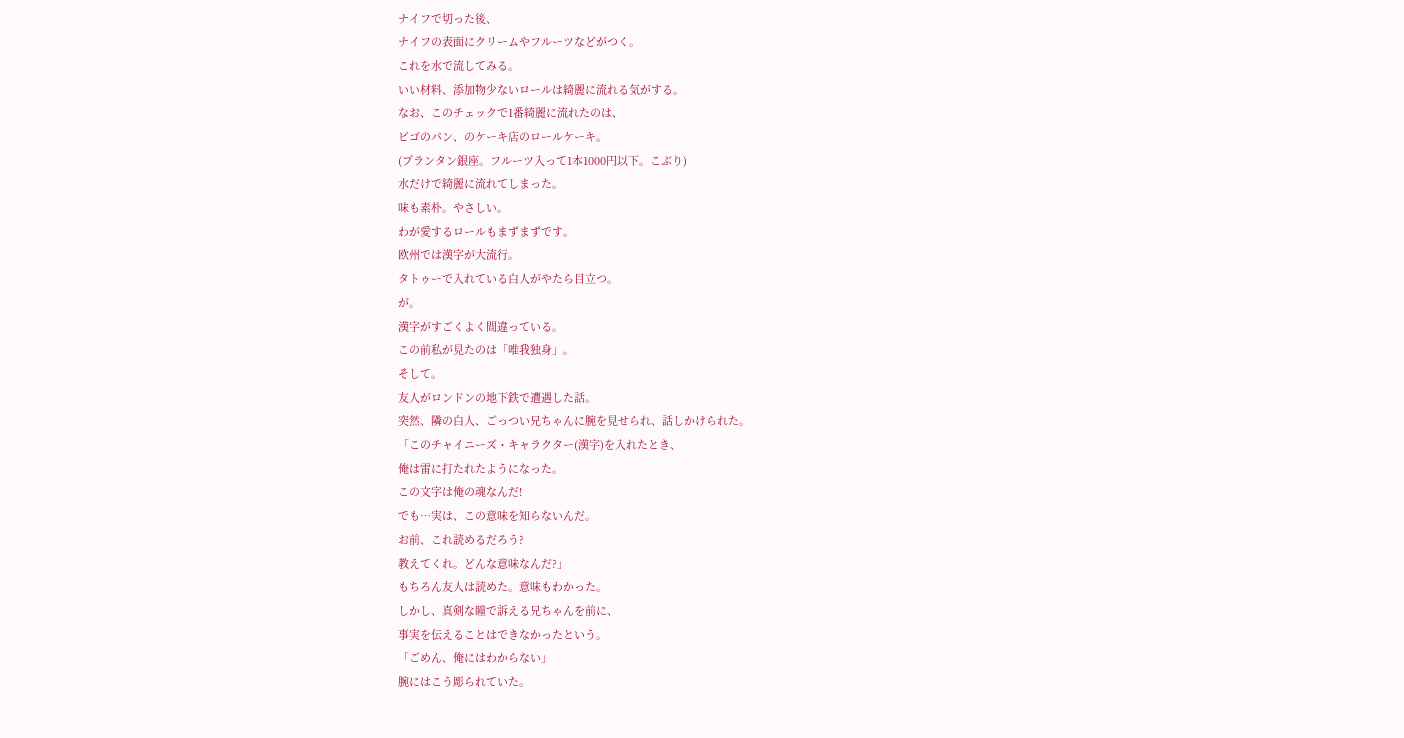ナイフで切った後、
ナイフの表面にクリームやフルーツなどがつく。
これを水で流してみる。
いい材料、添加物少ないロールは綺麗に流れる気がする。
なお、このチェックで1番綺麗に流れたのは、
ビゴのパン、のケーキ店のロールケーキ。
(プランタン銀座。フルーツ入って1本1000円以下。こぶり)
水だけで綺麗に流れてしまった。
味も素朴。やさしい。
わが愛するロールもまずまずです。
欧州では漢字が大流行。
タトゥーで入れている白人がやたら目立つ。
が。
漢字がすごくよく間違っている。
この前私が見たのは「唯我独身」。
そして。
友人がロンドンの地下鉄で遭遇した話。
突然、隣の白人、ごっつい兄ちゃんに腕を見せられ、話しかけられた。
「このチャイニーズ・キャラクター(漢字)を入れたとき、
俺は雷に打たれたようになった。
この文字は俺の魂なんだ!
でも…実は、この意味を知らないんだ。
お前、これ読めるだろう?
教えてくれ。どんな意味なんだ?」
もちろん友人は読めた。意味もわかった。
しかし、真剣な瞳で訴える兄ちゃんを前に、
事実を伝えることはできなかったという。
「ごめん、俺にはわからない」
腕にはこう彫られていた。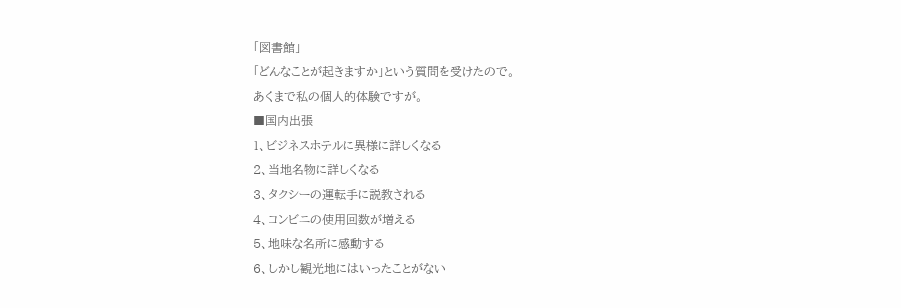「図書館」
「どんなことが起きますか」という質問を受けたので。
あくまで私の個人的体験ですが。
■国内出張
1、ビジネスホテルに異様に詳しくなる
2、当地名物に詳しくなる
3、タクシーの運転手に説教される
4、コンビニの使用回数が増える
5、地味な名所に感動する
6、しかし観光地にはいったことがない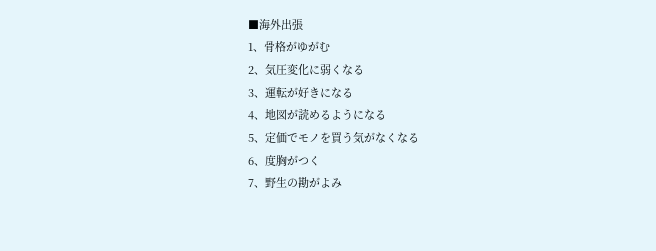■海外出張
1、骨格がゆがむ
2、気圧変化に弱くなる
3、運転が好きになる
4、地図が読めるようになる
5、定価でモノを買う気がなくなる
6、度胸がつく
7、野生の勘がよみ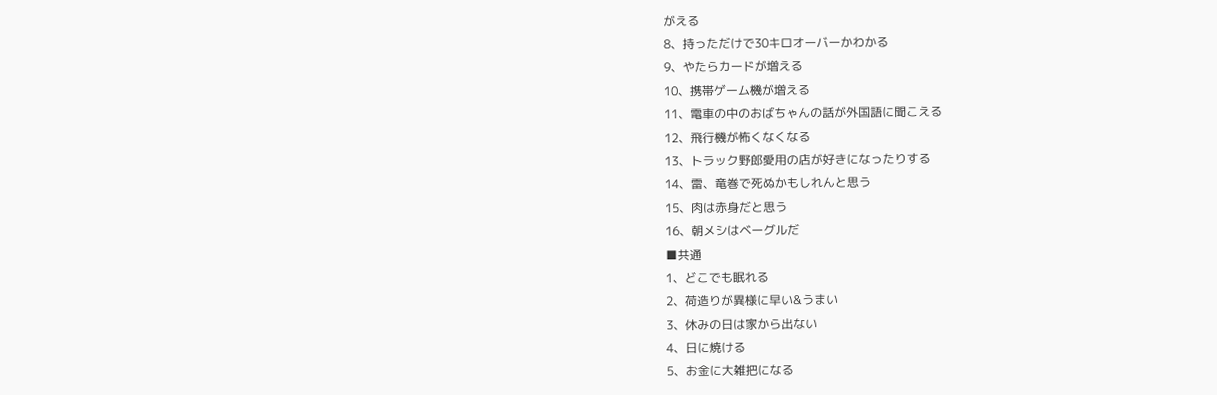がえる
8、持っただけで30キロオーバーかわかる
9、やたらカードが増える
10、携帯ゲーム機が増える
11、電車の中のおばちゃんの話が外国語に聞こえる
12、飛行機が怖くなくなる
13、トラック野郎愛用の店が好きになったりする
14、雷、竜巻で死ぬかもしれんと思う
15、肉は赤身だと思う
16、朝メシはベーグルだ
■共通
1、どこでも眠れる
2、荷造りが異様に早い&うまい
3、休みの日は家から出ない
4、日に焼ける
5、お金に大雑把になる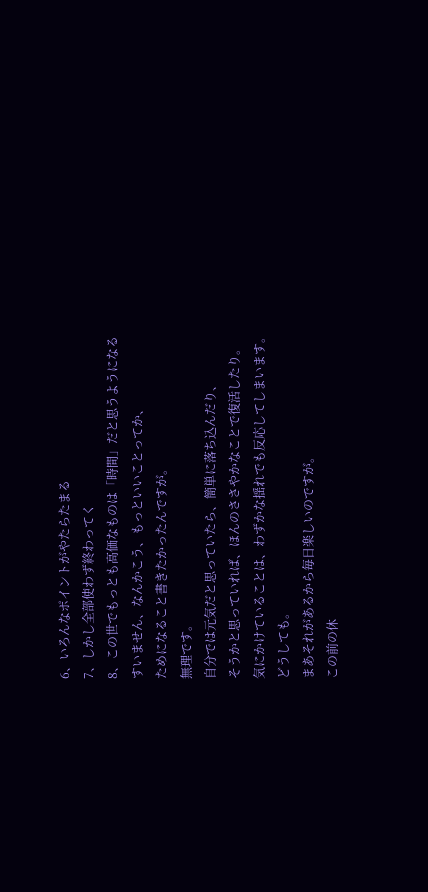6、いろんなポイントがやたらたまる
7、しかし全部使わず終わってく
8、この世でもっとも高価なものは「時間」だと思うようになる
すいません、なんかこう、もっといいことってか、
ためになること書きたかったんですが。
無理です。
自分では元気だと思っていたら、簡単に落ち込んだり、
そうかと思っていれば、ほんのささやかなことで復活したり。
気にかけていることは、わずかな揺れでも反応してしまいます。
どうしても。
まあそれがあるから毎日楽しいのですが。
この前の休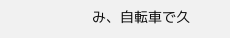み、自転車で久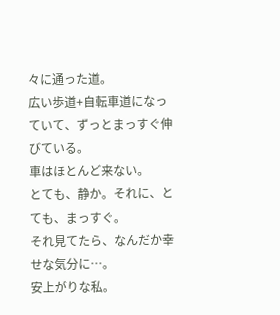々に通った道。
広い歩道+自転車道になっていて、ずっとまっすぐ伸びている。
車はほとんど来ない。
とても、静か。それに、とても、まっすぐ。
それ見てたら、なんだか幸せな気分に…。
安上がりな私。